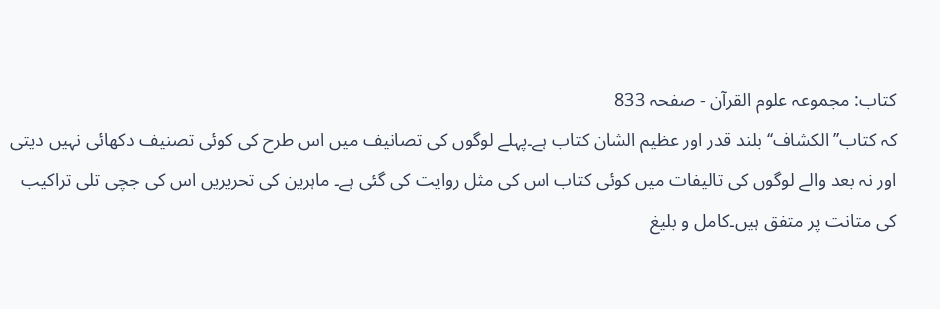کتاب: مجموعہ علوم القرآن - صفحہ 833
کہ کتاب’’الکشاف‘‘ بلند قدر اور عظیم الشان کتاب ہے۔پہلے لوگوں کی تصانیف میں اس طرح کی کوئی تصنیف دکھائی نہیں دیتی اور نہ بعد والے لوگوں کی تالیفات میں کوئی کتاب اس کی مثل روایت کی گئی ہے۔ ماہرین کی تحریریں اس کی جچی تلی تراکیب کی متانت پر متفق ہیں۔کامل و بلیغ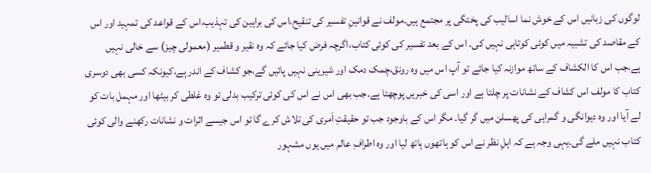لوگوں کی زبانیں اس کے خوش نما اسالیب کی پختگی پر مجتمع ہیں۔مولف نے قوانینِ تفسیر کی تنقیح،اس کی براہین کی تہذیب،اس کے قواعد کی تمہید اور اس کے مقاصد کی تشبیہ میں کوئی کوتاہی نہیں کی۔ اس کے بعد تفسیر کی کوئی کتاب،اگرچہ فرض کیا جائے کہ وہ نقیر و قطمیر (معمولی چیز) سے خالی نہیں ہے،جب اس کا الکشاف کے ساتھ موازنہ کیا جائے تو آپ اس میں وہ رونق،چمک دمک اور شیرینی نہیں پائیں گے،جو کشاف کے اندر ہے،کیونکہ کسی بھی دوسری کتاب کا مولف اس کشاف کے نشانات پر چلتا ہے اور اسی کی خبریں پوچھتا ہے۔جب بھی اس نے اس کی کوئی ترکیب بدلی تو وہ غلطی کر بیٹھا اور مہمل بات کو لے آیا اور وہ دیوانگی و گمراہی کی پھسلن میں گر گیا۔ مگر اس کے باوجود جب تو حقیقتِ اَمری کی تلاش کرے گا تو اس جیسے اثرات و نشانات رکھنے والی کوئی کتاب نہیں ملے گی۔یہی وجہ ہے کہ اہلِ نظر نے اس کو ہاتھوں ہاتھ لیا اور وہ اطرافِ عالم میں یوں مشہور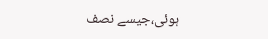ہوئی،جیسے نصف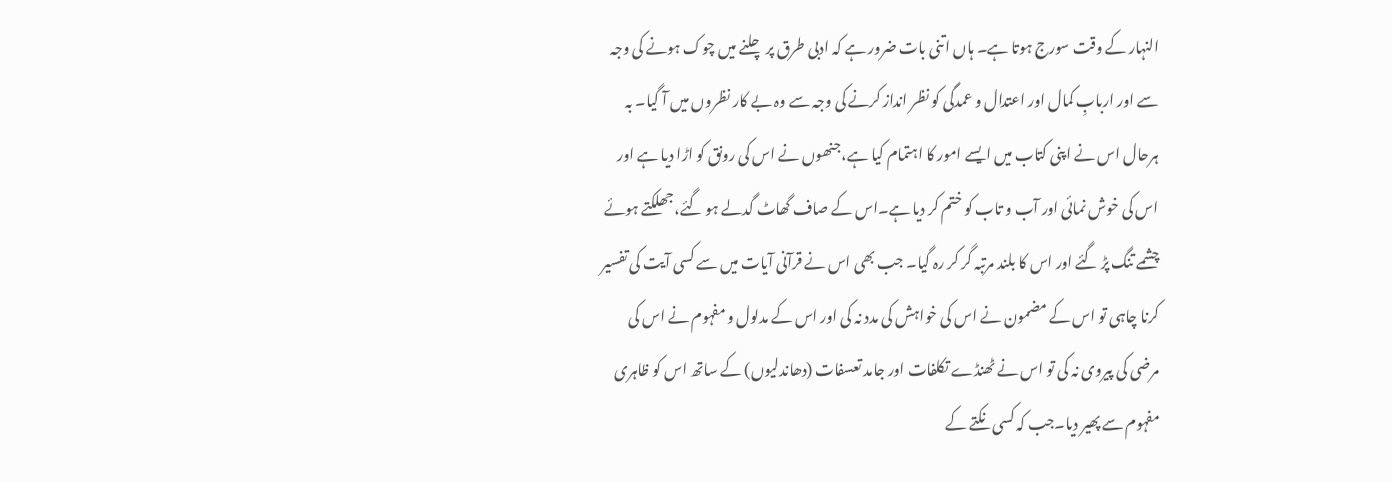النہار کے وقت سورج ہوتا ہے۔ ہاں اتنی بات ضرور ہے کہ ادبی طرق پر چلنے میں چوک ہونے کی وجہ سے اور اربابِ کمال اور اعتدال و عمدگی کو نظر انداز کرنے کی وجہ سے وہ بے کار نظروں میں آ گیا۔ بہ ہرحال اس نے اپنی کتاب میں ایسے امور کا اہتمام کیا ہے،جنھوں نے اس کی رونق کو اڑا دیا ہے اور اس کی خوش نمائی اور آب و تاب کو ختم کر دیا ہے۔اس کے صاف گھاٹ گدلے ہو گئے،جھلکتے ہوئے چشمے تنگ پڑ گئے اور اس کا بلند مرتبہ گر کر رہ گیا۔ جب بھی اس نے قرآنی آیات میں سے کسی آیت کی تفسیر کرنا چاہی تو اس کے مضمون نے اس کی خواہش کی مدد نہ کی اور اس کے مدلول و مفہوم نے اس کی مرضی کی پیروی نہ کی تو اس نے ٹھنڈے تکلفات اور جامد تعسفات (دھاندلیوں) کے ساتھ اس کو ظاہری مفہوم سے پھیر دیا۔جب کہ کسی نکتے کے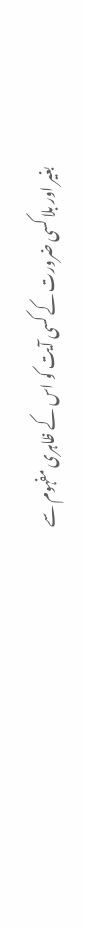بغیر اور بلا کسی ضرورت کے کسی آیت کو اس کے ظاہری مفہوم سے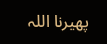پھیرنا اللہ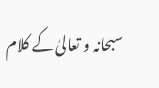سبحانہ و تعالیٰ کے کلام